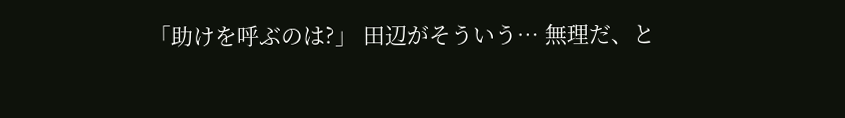「助けを呼ぶのは?」 田辺がそういう… 無理だ、と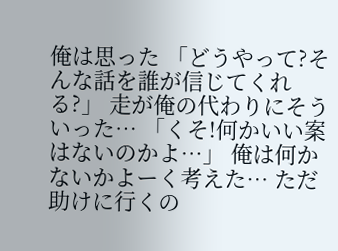俺は思った 「どうやって?そんな話を誰が信じてくれる?」 走が俺の代わりにそういった… 「くそ!何かいい案はないのかよ…」 俺は何かないかよーく考えた… ただ助けに行くの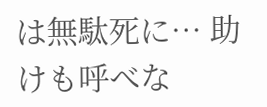は無駄死に… 助けも呼べな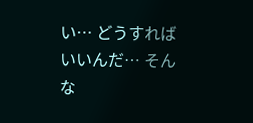い… どうすればいいんだ… そんな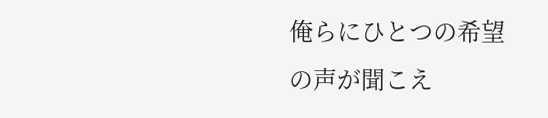俺らにひとつの希望の声が聞こえ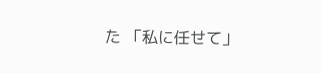た 「私に任せて」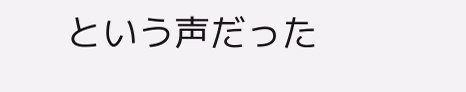という声だった